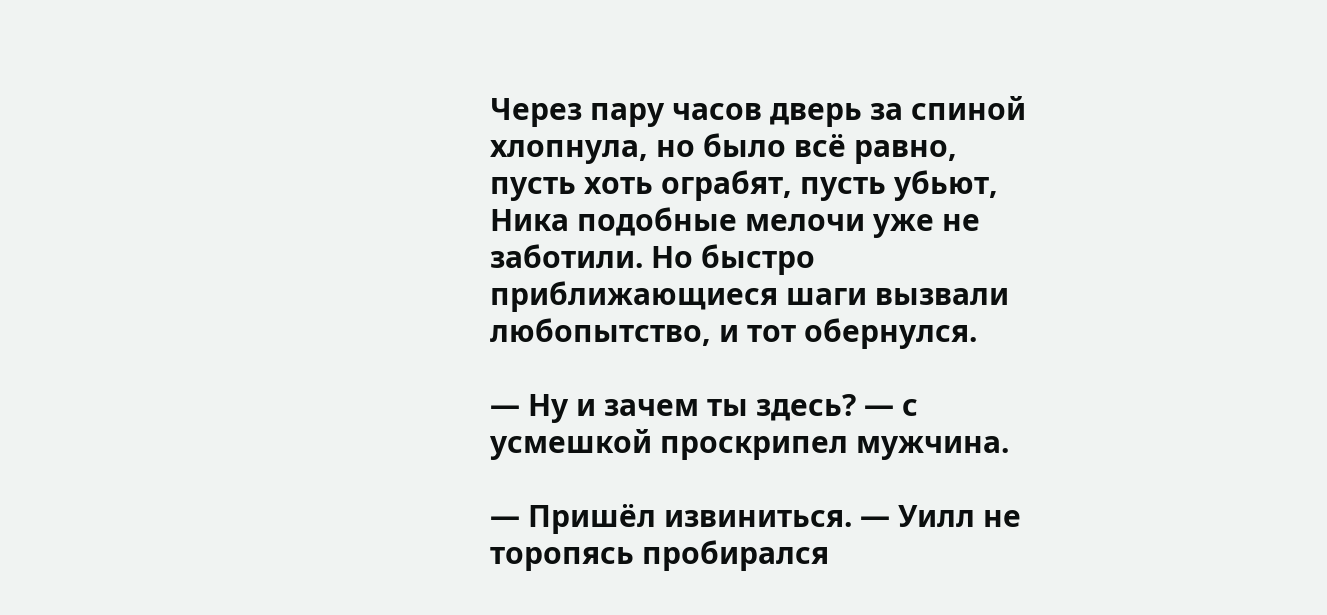Через пару часов дверь за спиной хлопнула, но было всё равно, пусть хоть ограбят, пусть убьют, Ника подобные мелочи уже не заботили. Но быстро приближающиеся шаги вызвали любопытство, и тот обернулся.

— Ну и зачем ты здесь? — с усмешкой проскрипел мужчина.

— Пришёл извиниться. — Уилл не торопясь пробирался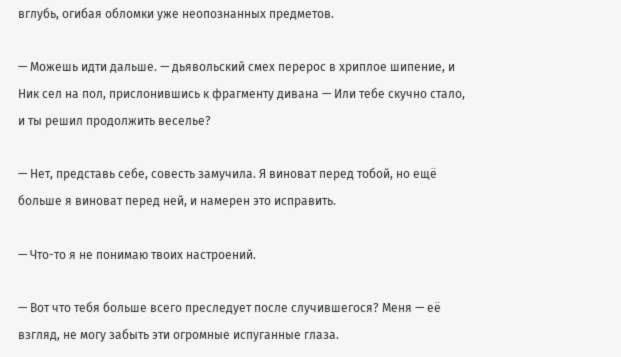вглубь, огибая обломки уже неопознанных предметов.

— Можешь идти дальше. — дьявольский смех перерос в хриплое шипение, и Ник сел на пол, прислонившись к фрагменту дивана — Или тебе скучно стало, и ты решил продолжить веселье?

— Нет, представь себе, совесть замучила. Я виноват перед тобой, но ещё больше я виноват перед ней, и намерен это исправить.

— Что-то я не понимаю твоих настроений.

— Вот что тебя больше всего преследует после случившегося? Меня — её взгляд, не могу забыть эти огромные испуганные глаза.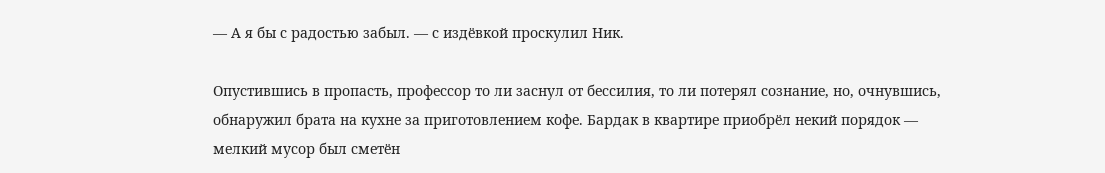— А я бы с радостью забыл. — с издёвкой проскулил Ник.

Опустившись в пропасть, профессор то ли заснул от бессилия, то ли потерял сознание, но, очнувшись, обнаружил брата на кухне за приготовлением кофе. Бардак в квартире приобрёл некий порядок — мелкий мусор был сметён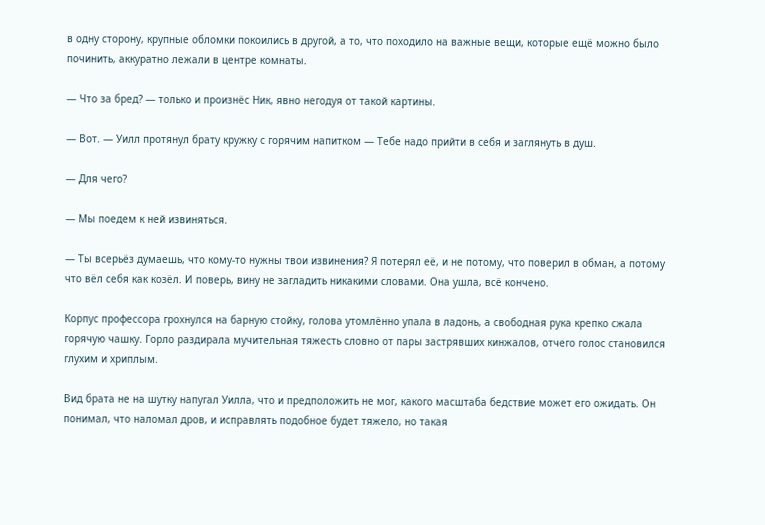в одну сторону, крупные обломки покоились в другой, а то, что походило на важные вещи, которые ещё можно было починить, аккуратно лежали в центре комнаты.

— Что за бред? — только и произнёс Ник, явно негодуя от такой картины.

— Вот. — Уилл протянул брату кружку с горячим напитком — Тебе надо прийти в себя и заглянуть в душ.

— Для чего?

— Мы поедем к ней извиняться.

— Ты всерьёз думаешь, что кому-то нужны твои извинения? Я потерял её, и не потому, что поверил в обман, а потому что вёл себя как козёл. И поверь, вину не загладить никакими словами. Она ушла, всё кончено.

Корпус профессора грохнулся на барную стойку, голова утомлённо упала в ладонь, а свободная рука крепко сжала горячую чашку. Горло раздирала мучительная тяжесть словно от пары застрявших кинжалов, отчего голос становился глухим и хриплым.

Вид брата не на шутку напугал Уилла, что и предположить не мог, какого масштаба бедствие может его ожидать. Он понимал, что наломал дров, и исправлять подобное будет тяжело, но такая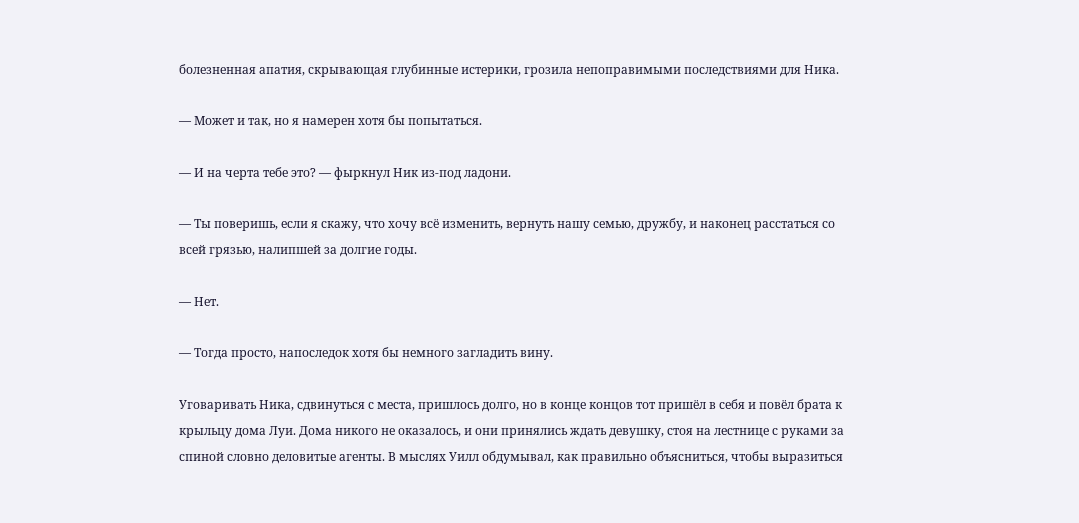болезненная апатия, скрывающая глубинные истерики, грозила непоправимыми последствиями для Ника.

— Может и так, но я намерен хотя бы попытаться.

— И на черта тебе это? — фыркнул Ник из-под ладони.

— Ты поверишь, если я скажу, что хочу всё изменить, вернуть нашу семью, дружбу, и наконец расстаться со всей грязью, налипшей за долгие годы.

— Нет.

— Тогда просто, напоследок хотя бы немного загладить вину.

Уговаривать Ника, сдвинуться с места, пришлось долго, но в конце концов тот пришёл в себя и повёл брата к крыльцу дома Луи. Дома никого не оказалось, и они принялись ждать девушку, стоя на лестнице с руками за спиной словно деловитые агенты. В мыслях Уилл обдумывал, как правильно объясниться, чтобы выразиться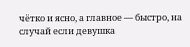чётко и ясно, а главное — быстро, на случай если девушка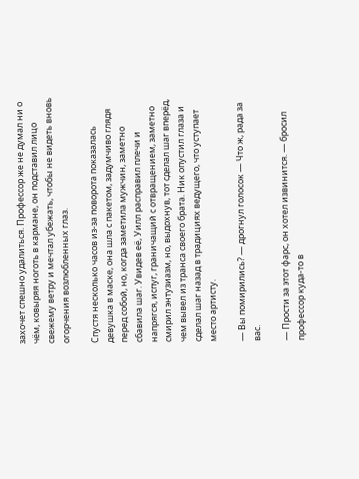захочет спешно удалиться. Профессор же не думал ни о чём, ковыряя ноготь в кармане, он подставил лицо свежему ветру и мечтал убежать, чтобы не видеть вновь огорчения возлюбленных глаз.

Спустя несколько часов из-за поворота показалась девушка в маске, она шла с пакетом, задумчиво глядя перед собой, но, когда заметила мужчин, заметно сбавила шаг. Увидев её, Уилл расправил плечи и напрягся, испуг, граничащий с отвращением, заметно смирил энтузиазм, но, выдохнув, тот сделал шаг вперёд, чем вывел из транса своего брата. Ник опустил глаза и сделал шаг назад в традициях ведущего, что уступает место артисту.

— Вы помирились? — дрогнул голосок — Что ж, рада за вас.

— Прости за этот фарс, он хотел извинится. — бросил профессор куда-то в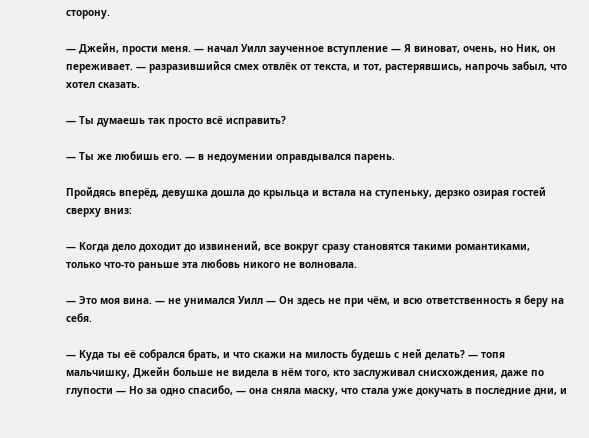сторону.

— Джейн, прости меня. — начал Уилл заученное вступление — Я виноват, очень, но Ник, он переживает. — разразившийся смех отвлёк от текста, и тот, растерявшись, напрочь забыл, что хотел сказать.

— Ты думаешь так просто всё исправить?

— Ты же любишь его. — в недоумении оправдывался парень.

Пройдясь вперёд, девушка дошла до крыльца и встала на ступеньку, дерзко озирая гостей сверху вниз:

— Когда дело доходит до извинений, все вокруг сразу становятся такими романтиками, только что-то раньше эта любовь никого не волновала.

— Это моя вина. — не унимался Уилл — Он здесь не при чём, и всю ответственность я беру на себя.

— Куда ты её собрался брать, и что скажи на милость будешь с ней делать? — топя мальчишку, Джейн больше не видела в нём того, кто заслуживал снисхождения, даже по глупости — Но за одно спасибо, — она сняла маску, что стала уже докучать в последние дни, и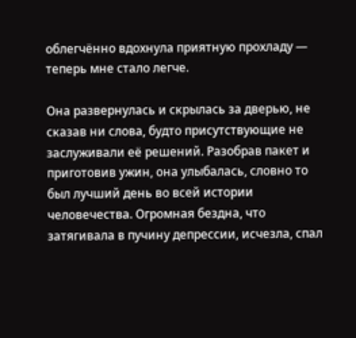облегчённо вдохнула приятную прохладу — теперь мне стало легче.

Она развернулась и скрылась за дверью, не сказав ни слова, будто присутствующие не заслуживали её решений. Разобрав пакет и приготовив ужин, она улыбалась, словно то был лучший день во всей истории человечества. Огромная бездна, что затягивала в пучину депрессии, исчезла, спал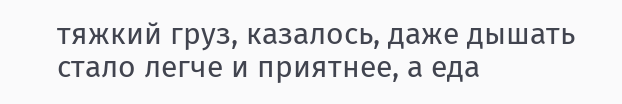тяжкий груз, казалось, даже дышать стало легче и приятнее, а еда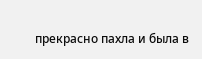прекрасно пахла и была в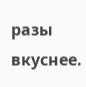разы вкуснее.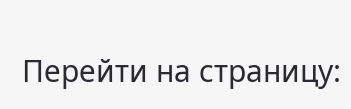Перейти на страницу: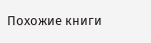Похожие книги